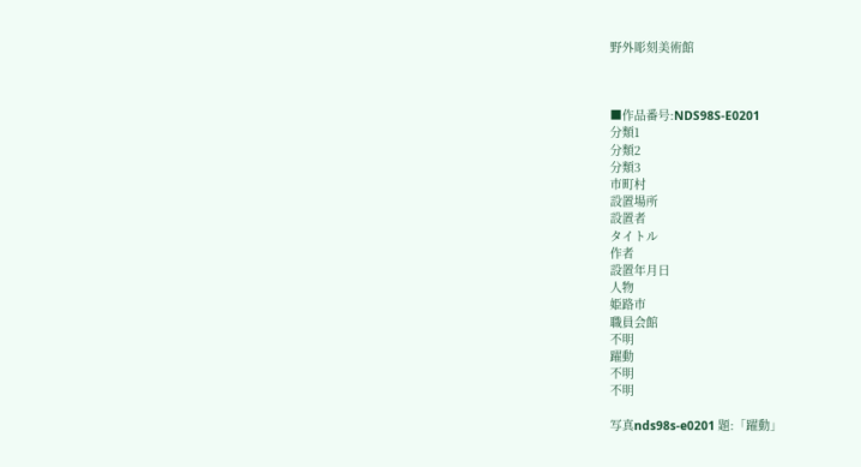野外彫刻美術館



■作品番号:NDS98S-E0201
分類1
分類2
分類3
市町村
設置場所
設置者
タイトル
作者
設置年月日
人物
姫路市
職員会館
不明
躍動
不明
不明

写真nds98s-e0201 題:「躍動」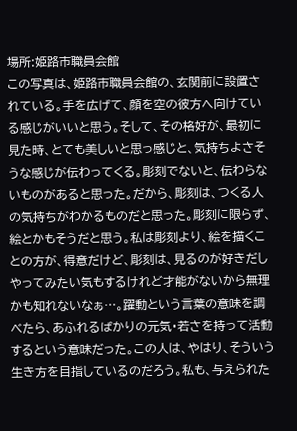場所:姫路市職員会館
この写真は、姫路市職員会館の、玄関前に設置されている。手を広げて、顔を空の彼方へ向けている感じがいいと思う。そして、その格好が、最初に見た時、とても美しいと思っ感じと、気持ちよさそうな感じが伝わってくる。彫刻でないと、伝わらないものがあると思った。だから、彫刻は、つくる人の気持ちがわかるものだと思った。彫刻に限らず、絵とかもそうだと思う。私は彫刻より、絵を描くことの方が、得意だけど、彫刻は、見るのが好きだしやってみたい気もするけれど才能がないから無理かも知れないなぁ…。躍動という言葉の意味を調べたら、あふれるばかりの元気・若さを持って活動するという意味だった。この人は、やはり、そういう生き方を目指しているのだろう。私も、与えられた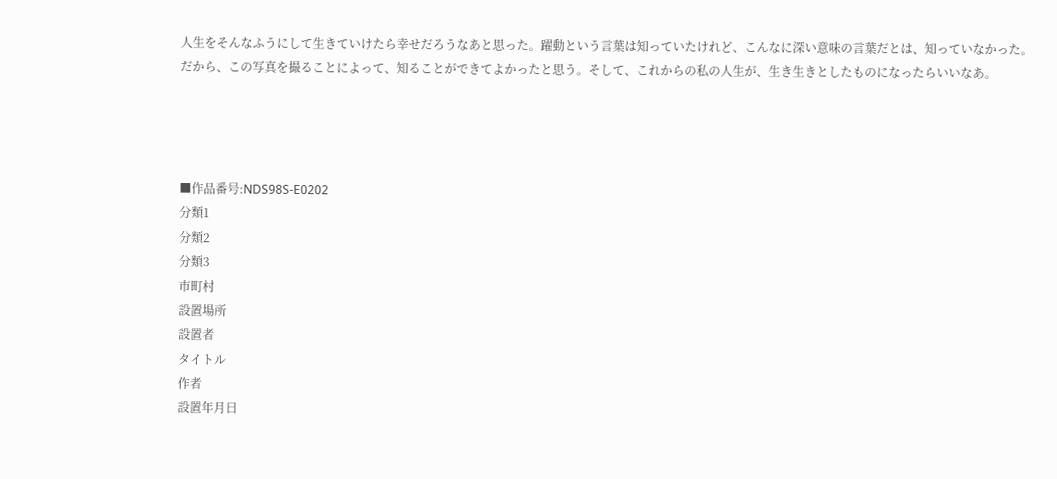人生をそんなふうにして生きていけたら幸せだろうなあと思った。躍動という言葉は知っていたけれど、こんなに深い意味の言葉だとは、知っていなかった。だから、この写真を撮ることによって、知ることができてよかったと思う。そして、これからの私の人生が、生き生きとしたものになったらいいなあ。




■作品番号:NDS98S-E0202
分類1
分類2
分類3
市町村
設置場所
設置者
タイトル
作者
設置年月日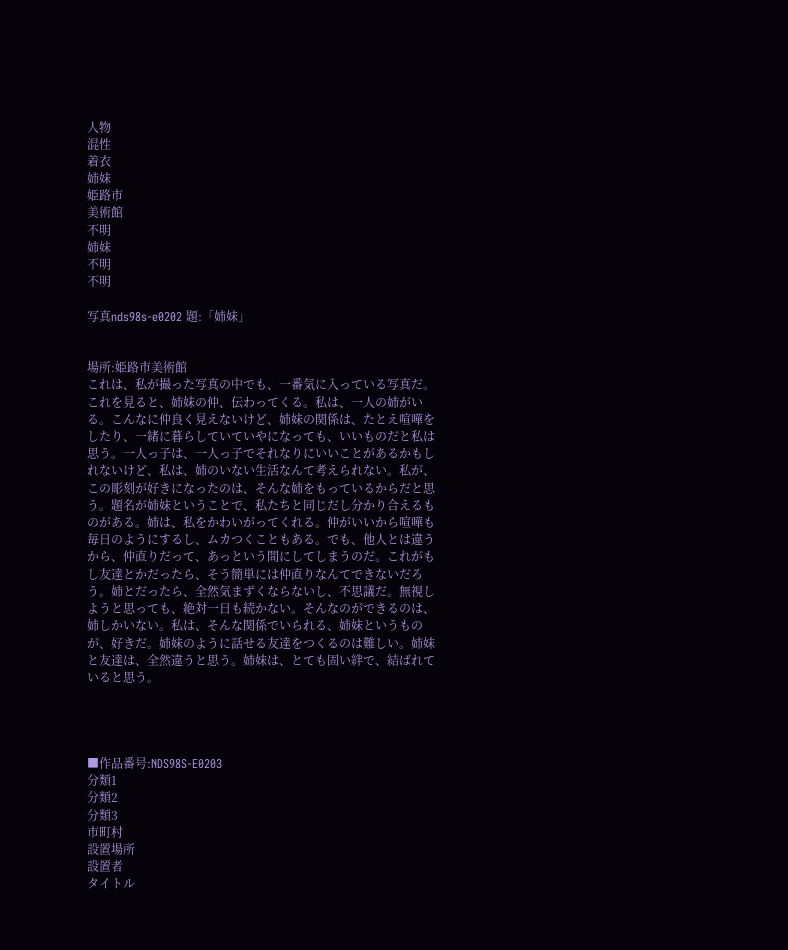人物
混性
着衣
姉妹
姫路市
美術館
不明
姉妹
不明
不明

写真nds98s-e0202 題:「姉妹」


場所:姫路市美術館
これは、私が撮った写真の中でも、一番気に入っている写真だ。これを見ると、姉妹の仲、伝わってくる。私は、一人の姉がいる。こんなに仲良く見えないけど、姉妹の関係は、たとえ喧嘩をしたり、一緒に暮らしていていやになっても、いいものだと私は思う。一人っ子は、一人っ子でそれなりにいいことがあるかもしれないけど、私は、姉のいない生活なんて考えられない。私が、この彫刻が好きになったのは、そんな姉をもっているからだと思う。題名が姉妹ということで、私たちと同じだし分かり合えるものがある。姉は、私をかわいがってくれる。仲がいいから喧嘩も毎日のようにするし、ムカつくこともある。でも、他人とは違うから、仲直りだって、あっという間にしてしまうのだ。これがもし友達とかだったら、そう簡単には仲直りなんてできないだろう。姉とだったら、全然気まずくならないし、不思議だ。無視しようと思っても、絶対一日も続かない。そんなのができるのは、姉しかいない。私は、そんな関係でいられる、姉妹というものが、好きだ。姉妹のように話せる友達をつくるのは難しい。姉妹と友達は、全然違うと思う。姉妹は、とても固い絆で、結ばれていると思う。




■作品番号:NDS98S-E0203
分類1
分類2
分類3
市町村
設置場所
設置者
タイトル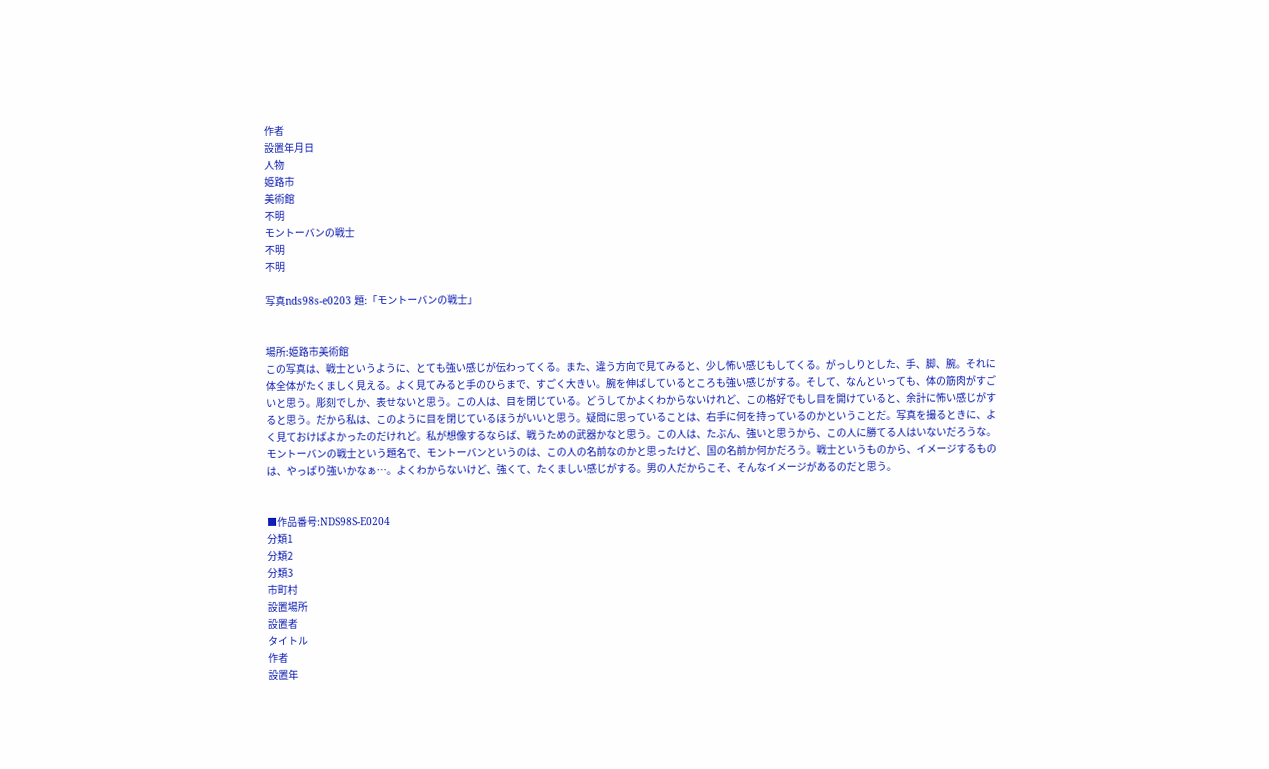作者
設置年月日
人物
姫路市
美術館
不明
モントーバンの戦士
不明
不明

写真nds98s-e0203 題:「モントーバンの戦士」


場所:姫路市美術館
この写真は、戦士というように、とても強い感じが伝わってくる。また、違う方向で見てみると、少し怖い感じもしてくる。がっしりとした、手、脚、腕。それに体全体がたくましく見える。よく見てみると手のひらまで、すごく大きい。腕を伸ばしているところも強い感じがする。そして、なんといっても、体の筋肉がすごいと思う。彫刻でしか、表せないと思う。この人は、目を閉じている。どうしてかよくわからないけれど、この格好でもし目を開けていると、余計に怖い感じがすると思う。だから私は、このように目を閉じているほうがいいと思う。疑問に思っていることは、右手に何を持っているのかということだ。写真を撮るときに、よく見ておけばよかったのだけれど。私が想像するならば、戦うための武器かなと思う。この人は、たぶん、強いと思うから、この人に勝てる人はいないだろうな。モントーバンの戦士という題名で、モントーバンというのは、この人の名前なのかと思ったけど、国の名前か何かだろう。戦士というものから、イメージするものは、やっぱり強いかなぁ…。よくわからないけど、強くて、たくましい感じがする。男の人だからこそ、そんなイメージがあるのだと思う。


■作品番号:NDS98S-E0204
分類1
分類2
分類3
市町村
設置場所
設置者
タイトル
作者
設置年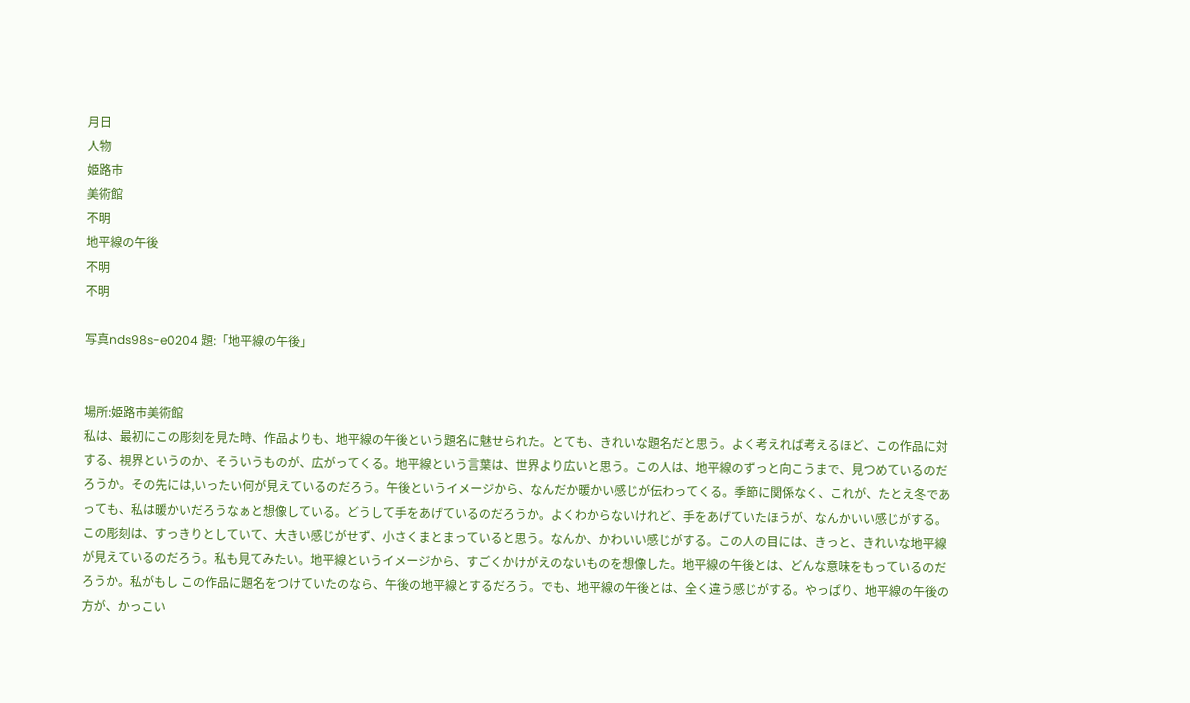月日
人物
姫路市
美術館
不明
地平線の午後
不明
不明

写真nds98s-e0204 題:「地平線の午後」


場所:姫路市美術館
私は、最初にこの彫刻を見た時、作品よりも、地平線の午後という題名に魅せられた。とても、きれいな題名だと思う。よく考えれば考えるほど、この作品に対する、視界というのか、そういうものが、広がってくる。地平線という言葉は、世界より広いと思う。この人は、地平線のずっと向こうまで、見つめているのだろうか。その先には,いったい何が見えているのだろう。午後というイメージから、なんだか暖かい感じが伝わってくる。季節に関係なく、これが、たとえ冬であっても、私は暖かいだろうなぁと想像している。どうして手をあげているのだろうか。よくわからないけれど、手をあげていたほうが、なんかいい感じがする。この彫刻は、すっきりとしていて、大きい感じがせず、小さくまとまっていると思う。なんか、かわいい感じがする。この人の目には、きっと、きれいな地平線が見えているのだろう。私も見てみたい。地平線というイメージから、すごくかけがえのないものを想像した。地平線の午後とは、どんな意味をもっているのだろうか。私がもし この作品に題名をつけていたのなら、午後の地平線とするだろう。でも、地平線の午後とは、全く違う感じがする。やっぱり、地平線の午後の方が、かっこい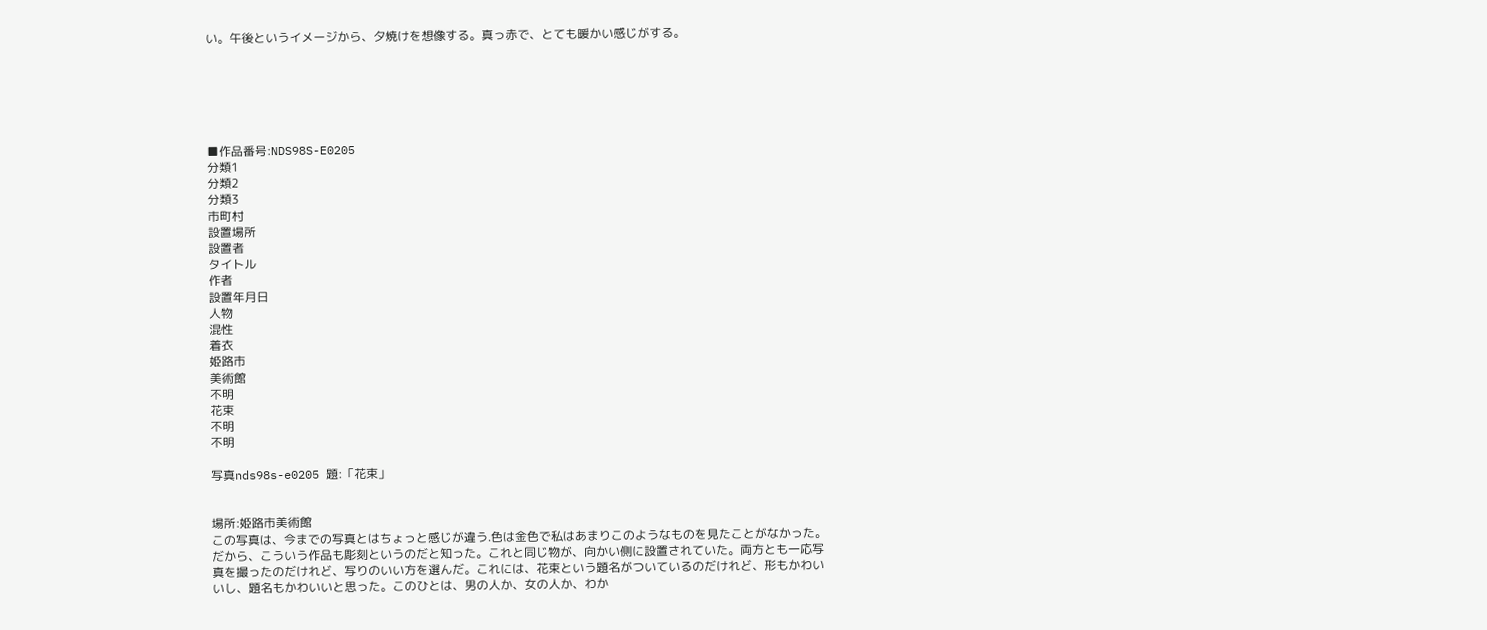い。午後というイメージから、夕焼けを想像する。真っ赤で、とても暖かい感じがする。






■作品番号:NDS98S-E0205
分類1
分類2
分類3
市町村
設置場所
設置者
タイトル
作者
設置年月日
人物
混性
着衣
姫路市
美術館
不明
花束
不明
不明

写真nds98s-e0205 題:「花束」


場所:姫路市美術館
この写真は、今までの写真とはちょっと感じが違う.色は金色で私はあまりこのようなものを見たことがなかった。だから、こういう作品も彫刻というのだと知った。これと同じ物が、向かい側に設置されていた。両方とも一応写真を撮ったのだけれど、写りのいい方を選んだ。これには、花束という題名がついているのだけれど、形もかわいいし、題名もかわいいと思った。このひとは、男の人か、女の人か、わか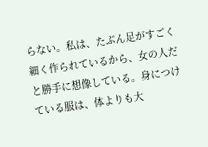らない。私は、たぶん足がすごく細く作られているから、女の人だと勝手に想像している。身につけている服は、体よりも大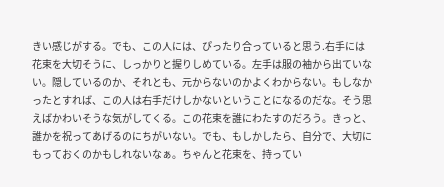きい感じがする。でも、この人には、ぴったり合っていると思う.右手には花束を大切そうに、しっかりと握りしめている。左手は服の袖から出ていない。隠しているのか、それとも、元からないのかよくわからない。もしなかったとすれば、この人は右手だけしかないということになるのだな。そう思えばかわいそうな気がしてくる。この花束を誰にわたすのだろう。きっと、誰かを祝ってあげるのにちがいない。でも、もしかしたら、自分で、大切にもっておくのかもしれないなぁ。ちゃんと花束を、持ってい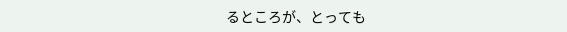るところが、とっても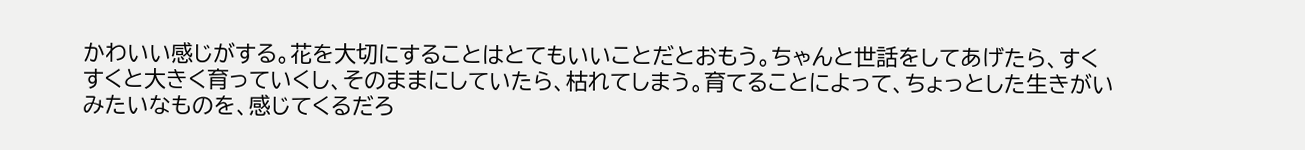かわいい感じがする。花を大切にすることはとてもいいことだとおもう。ちゃんと世話をしてあげたら、すくすくと大きく育っていくし、そのままにしていたら、枯れてしまう。育てることによって、ちょっとした生きがいみたいなものを、感じてくるだろ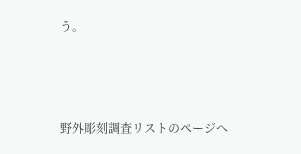う。



野外彫刻調査リストのページへ